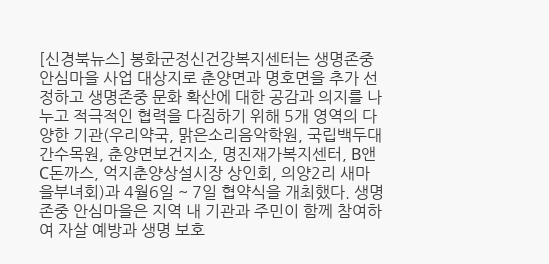[신경북뉴스] 봉화군정신건강복지센터는 생명존중 안심마을 사업 대상지로 춘양면과 명호면을 추가 선정하고 생명존중 문화 확산에 대한 공감과 의지를 나누고 적극적인 협력을 다짐하기 위해 5개 영역의 다양한 기관(우리약국, 맑은소리음악학원, 국립백두대간수목원, 춘양면보건지소, 명진재가복지센터, B앤C돈까스, 억지춘양상설시장 상인회, 의양2리 새마을부녀회)과 4월6일 ~ 7일 협약식을 개최했다. 생명존중 안심마을은 지역 내 기관과 주민이 함께 참여하여 자살 예방과 생명 보호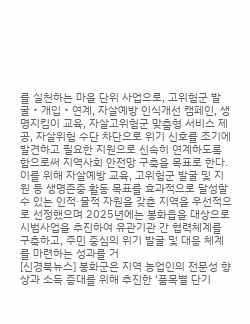를 실천하는 마을 단위 사업으로, 고위험군 발굴‧개입‧연계, 자살예방 인식개선 캠페인, 생명지킴이 교육, 자살고위험군 맞춤형 서비스 제공, 자살위험 수단 차단으로 위기 신호를 조기에 발견하고 필요한 지원으로 신속히 연계하도록 함으로써 지역사회 안전망 구축을 목표로 한다. 이를 위해 자살예방 교육, 고위험군 발굴 및 지원 등 생명존중 활동 목표를 효과적으로 달성할 수 있는 인적·물적 자원을 갖춘 지역을 우선적으로 선정했으며 2025년에는 봉화읍을 대상으로 시범사업을 추진하여 유관기관 간 협력체계를 구축하고, 주민 중심의 위기 발굴 및 대응 체계를 마련하는 성과를 거
[신경북뉴스] 봉화군은 지역 농업인의 전문성 향상과 소득 증대를 위해 추진한 ‘품목별 단기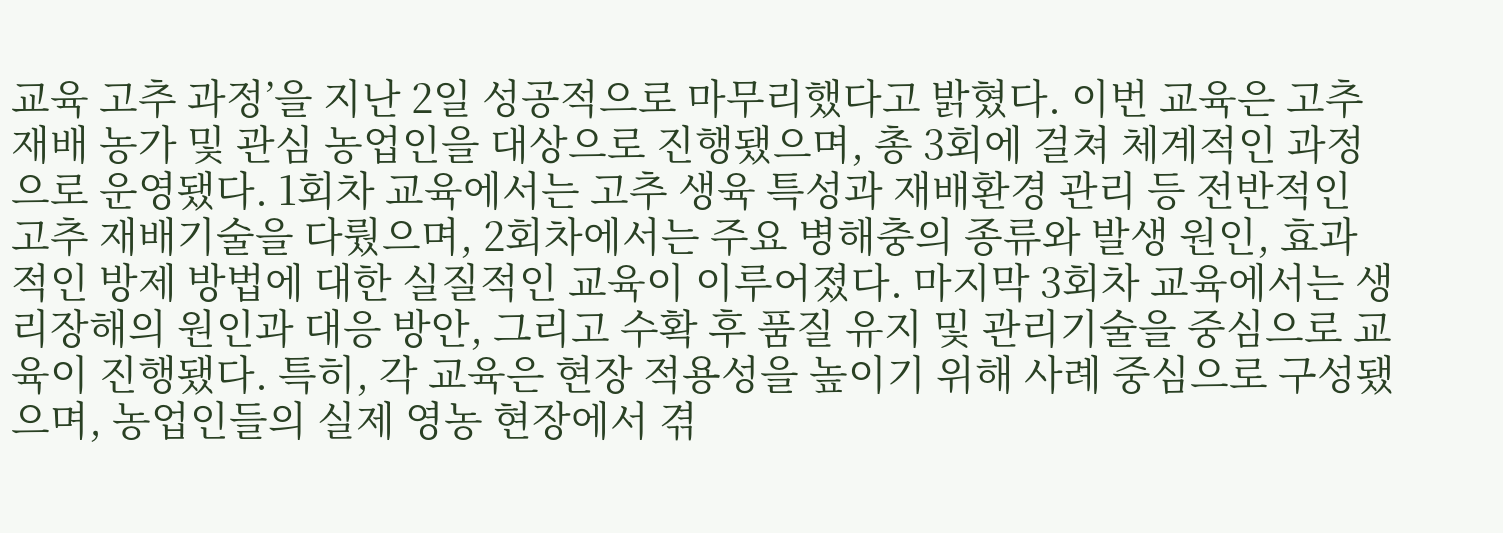교육 고추 과정’을 지난 2일 성공적으로 마무리했다고 밝혔다. 이번 교육은 고추 재배 농가 및 관심 농업인을 대상으로 진행됐으며, 총 3회에 걸쳐 체계적인 과정으로 운영됐다. 1회차 교육에서는 고추 생육 특성과 재배환경 관리 등 전반적인 고추 재배기술을 다뤘으며, 2회차에서는 주요 병해충의 종류와 발생 원인, 효과적인 방제 방법에 대한 실질적인 교육이 이루어졌다. 마지막 3회차 교육에서는 생리장해의 원인과 대응 방안, 그리고 수확 후 품질 유지 및 관리기술을 중심으로 교육이 진행됐다. 특히, 각 교육은 현장 적용성을 높이기 위해 사례 중심으로 구성됐으며, 농업인들의 실제 영농 현장에서 겪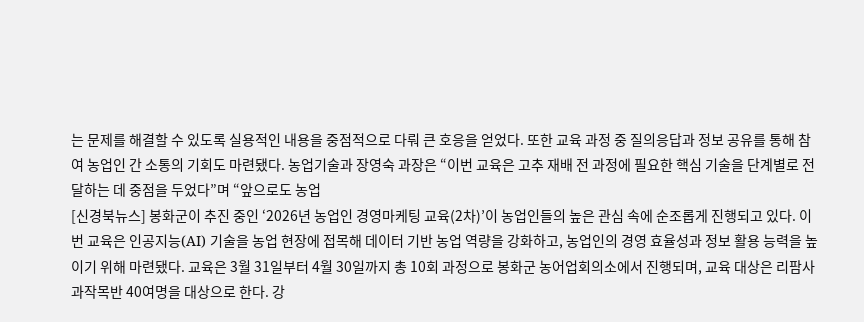는 문제를 해결할 수 있도록 실용적인 내용을 중점적으로 다뤄 큰 호응을 얻었다. 또한 교육 과정 중 질의응답과 정보 공유를 통해 참여 농업인 간 소통의 기회도 마련됐다. 농업기술과 장영숙 과장은 “이번 교육은 고추 재배 전 과정에 필요한 핵심 기술을 단계별로 전달하는 데 중점을 두었다”며 “앞으로도 농업
[신경북뉴스] 봉화군이 추진 중인 ‘2026년 농업인 경영마케팅 교육(2차)’이 농업인들의 높은 관심 속에 순조롭게 진행되고 있다. 이번 교육은 인공지능(AI) 기술을 농업 현장에 접목해 데이터 기반 농업 역량을 강화하고, 농업인의 경영 효율성과 정보 활용 능력을 높이기 위해 마련됐다. 교육은 3월 31일부터 4월 30일까지 총 10회 과정으로 봉화군 농어업회의소에서 진행되며, 교육 대상은 리팜사과작목반 40여명을 대상으로 한다. 강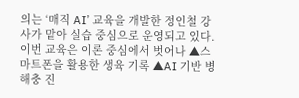의는 ‘매직 AI’ 교육을 개발한 정인철 강사가 맡아 실습 중심으로 운영되고 있다. 이번 교육은 이론 중심에서 벗어나 ▲스마트폰을 활용한 생육 기록 ▲AI 기반 병해충 진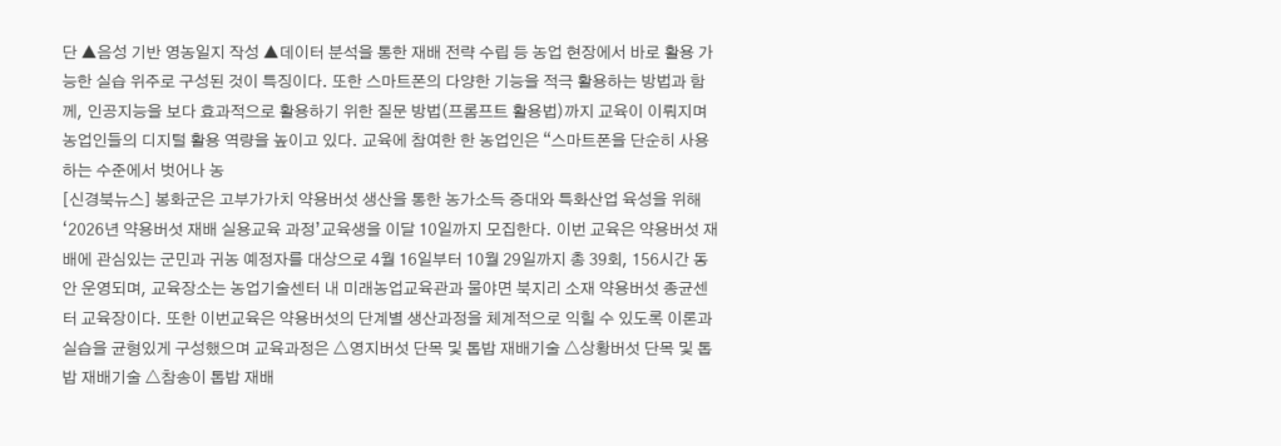단 ▲음성 기반 영농일지 작성 ▲데이터 분석을 통한 재배 전략 수립 등 농업 현장에서 바로 활용 가능한 실습 위주로 구성된 것이 특징이다. 또한 스마트폰의 다양한 기능을 적극 활용하는 방법과 함께, 인공지능을 보다 효과적으로 활용하기 위한 질문 방법(프롬프트 활용법)까지 교육이 이뤄지며 농업인들의 디지털 활용 역량을 높이고 있다. 교육에 참여한 한 농업인은 “스마트폰을 단순히 사용하는 수준에서 벗어나 농
[신경북뉴스] 봉화군은 고부가가치 약용버섯 생산을 통한 농가소득 증대와 특화산업 육성을 위해‘2026년 약용버섯 재배 실용교육 과정’교육생을 이달 10일까지 모집한다. 이번 교육은 약용버섯 재배에 관심있는 군민과 귀농 예정자를 대상으로 4월 16일부터 10월 29일까지 총 39회, 156시간 동안 운영되며, 교육장소는 농업기술센터 내 미래농업교육관과 물야면 북지리 소재 약용버섯 종균센터 교육장이다. 또한 이번교육은 약용버섯의 단계별 생산과정을 체계적으로 익힐 수 있도록 이론과 실습을 균형있게 구성했으며 교육과정은 △영지버섯 단목 및 톱밥 재배기술 △상황버섯 단목 및 톱밥 재배기술 △참송이 톱밥 재배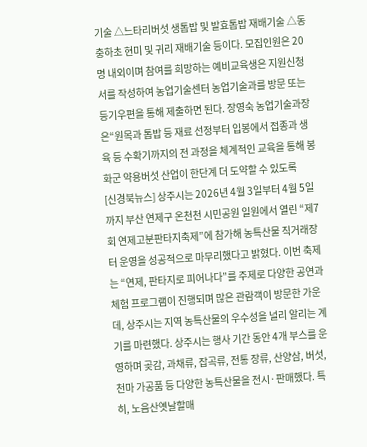기술 △느타리버섯 생톱밥 및 발효톱밥 재배기술 △동충하초 현미 및 귀리 재배기술 등이다. 모집인원은 20명 내외이며 참여를 희망하는 예비교육생은 지원신청서를 작성하여 농업기술센터 농업기술과를 방문 또는 등기우편을 통해 제출하면 된다. 장영숙 농업기술과장은“원목과 톱밥 등 재료 선정부터 입봉에서 접종과 생육 등 수확기까지의 전 과정을 체계적인 교육을 통해 봉화군 약용버섯 산업이 한단계 더 도약할 수 있도록
[신경북뉴스] 상주시는 2026년 4월 3일부터 4월 5일까지 부산 연제구 온천천 시민공원 일원에서 열린 “제7회 연제고분판타지축제”에 참가해 농특산물 직거래장터 운영을 성공적으로 마무리했다고 밝혔다. 이번 축제는 “연제, 판타지로 피어나다”를 주제로 다양한 공연과 체험 프로그램이 진행되며 많은 관람객이 방문한 가운데, 상주시는 지역 농특산물의 우수성을 널리 알리는 계기를 마련했다. 상주시는 행사 기간 동안 4개 부스를 운영하며 곶감, 과채류, 잡곡류, 전통 장류, 산양삼, 버섯, 천마 가공품 등 다양한 농특산물을 전시·판매했다. 특히, 노음산옛날할매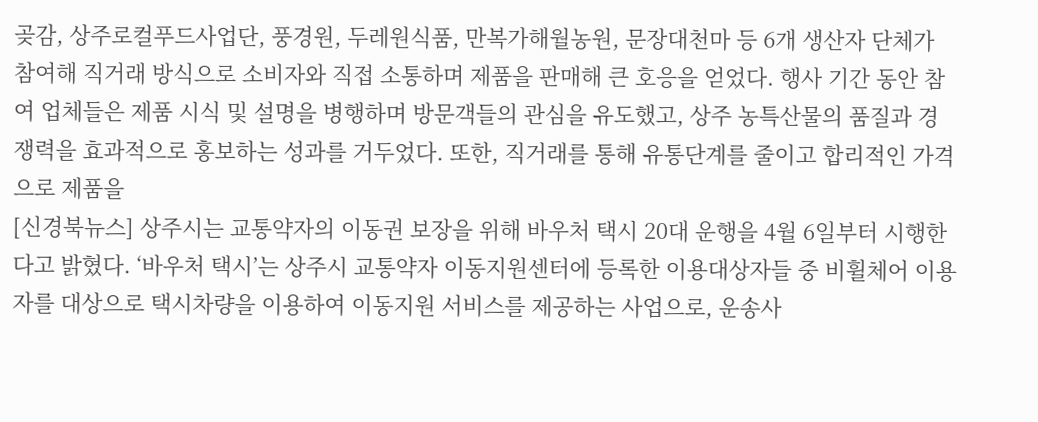곶감, 상주로컬푸드사업단, 풍경원, 두레원식품, 만복가해월농원, 문장대천마 등 6개 생산자 단체가 참여해 직거래 방식으로 소비자와 직접 소통하며 제품을 판매해 큰 호응을 얻었다. 행사 기간 동안 참여 업체들은 제품 시식 및 설명을 병행하며 방문객들의 관심을 유도했고, 상주 농특산물의 품질과 경쟁력을 효과적으로 홍보하는 성과를 거두었다. 또한, 직거래를 통해 유통단계를 줄이고 합리적인 가격으로 제품을
[신경북뉴스] 상주시는 교통약자의 이동권 보장을 위해 바우처 택시 20대 운행을 4월 6일부터 시행한다고 밝혔다. ‘바우처 택시’는 상주시 교통약자 이동지원센터에 등록한 이용대상자들 중 비휠체어 이용자를 대상으로 택시차량을 이용하여 이동지원 서비스를 제공하는 사업으로, 운송사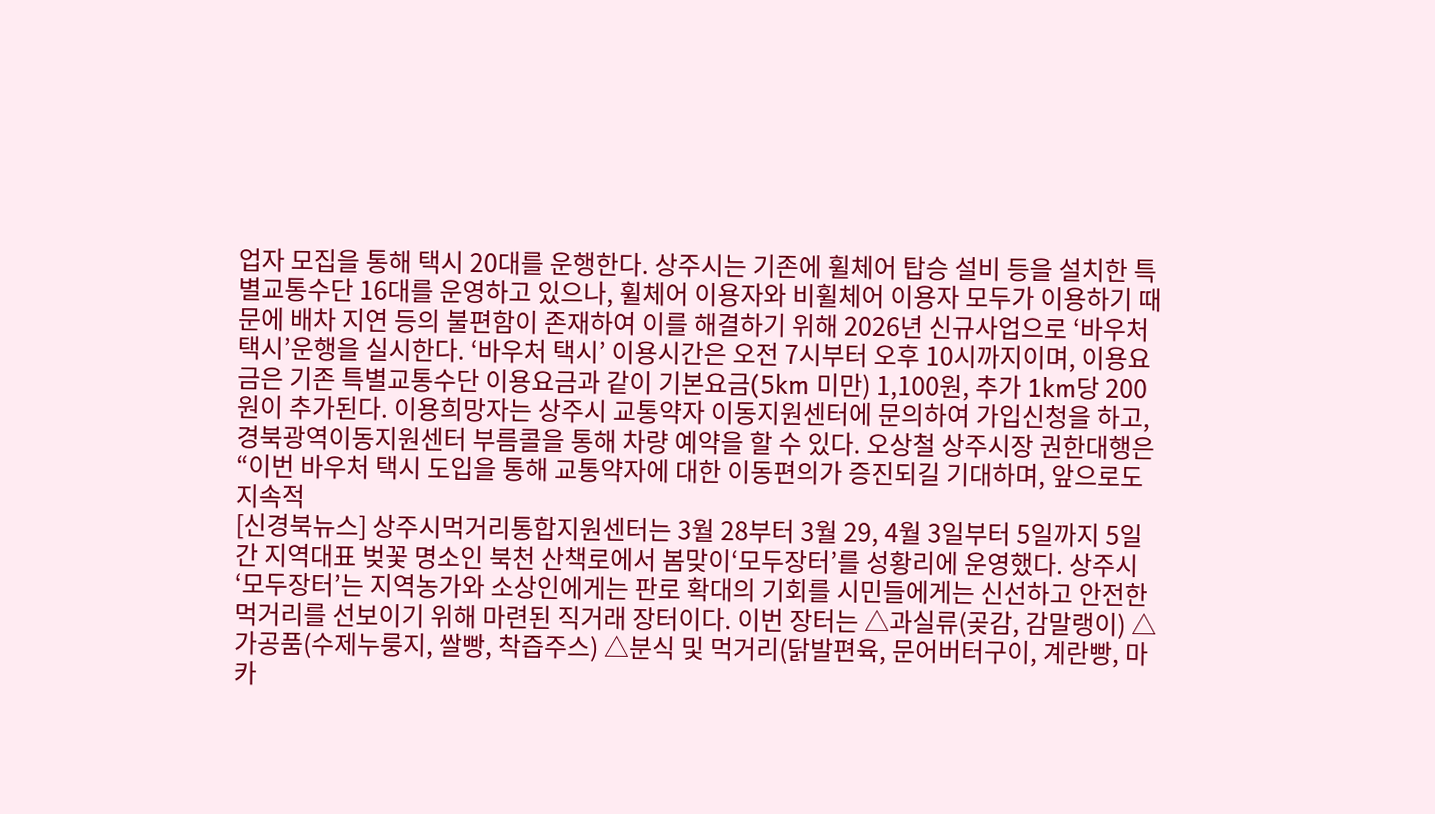업자 모집을 통해 택시 20대를 운행한다. 상주시는 기존에 휠체어 탑승 설비 등을 설치한 특별교통수단 16대를 운영하고 있으나, 휠체어 이용자와 비휠체어 이용자 모두가 이용하기 때문에 배차 지연 등의 불편함이 존재하여 이를 해결하기 위해 2026년 신규사업으로 ‘바우처 택시’운행을 실시한다. ‘바우처 택시’ 이용시간은 오전 7시부터 오후 10시까지이며, 이용요금은 기존 특별교통수단 이용요금과 같이 기본요금(5km 미만) 1,100원, 추가 1km당 200원이 추가된다. 이용희망자는 상주시 교통약자 이동지원센터에 문의하여 가입신청을 하고, 경북광역이동지원센터 부름콜을 통해 차량 예약을 할 수 있다. 오상철 상주시장 권한대행은 “이번 바우처 택시 도입을 통해 교통약자에 대한 이동편의가 증진되길 기대하며, 앞으로도 지속적
[신경북뉴스] 상주시먹거리통합지원센터는 3월 28부터 3월 29, 4월 3일부터 5일까지 5일간 지역대표 벚꽃 명소인 북천 산책로에서 봄맞이‘모두장터’를 성황리에 운영했다. 상주시‘모두장터’는 지역농가와 소상인에게는 판로 확대의 기회를 시민들에게는 신선하고 안전한 먹거리를 선보이기 위해 마련된 직거래 장터이다. 이번 장터는 △과실류(곶감, 감말랭이) △가공품(수제누룽지, 쌀빵, 착즙주스) △분식 및 먹거리(닭발편육, 문어버터구이, 계란빵, 마카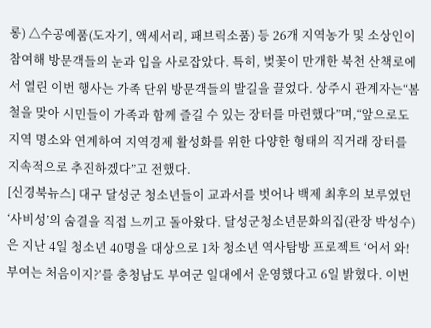롱) △수공예품(도자기, 액세서리, 패브릭소품) 등 26개 지역농가 및 소상인이 참여해 방문객들의 눈과 입을 사로잡았다. 특히, 벚꽃이 만개한 북천 산책로에서 열린 이번 행사는 가족 단위 방문객들의 발길을 끌었다. 상주시 관계자는“봄철을 맞아 시민들이 가족과 함께 즐길 수 있는 장터를 마련했다”며,“앞으로도 지역 명소와 연계하여 지역경제 활성화를 위한 다양한 형태의 직거래 장터를 지속적으로 추진하겠다”고 전했다.
[신경북뉴스] 대구 달성군 청소년들이 교과서를 벗어나 백제 최후의 보루였던 ‘사비성’의 숨결을 직접 느끼고 돌아왔다. 달성군청소년문화의집(관장 박성수)은 지난 4일 청소년 40명을 대상으로 1차 청소년 역사탐방 프로젝트 ‘어서 와! 부여는 처음이지?’를 충청남도 부여군 일대에서 운영했다고 6일 밝혔다. 이번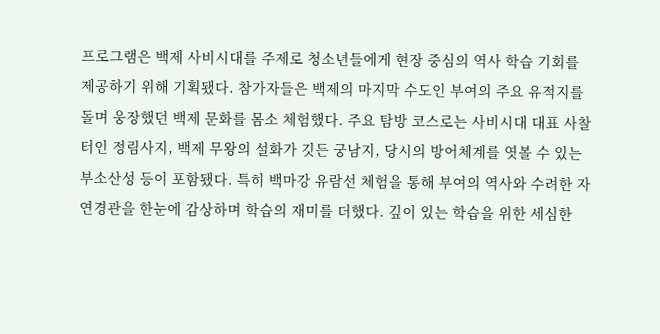프로그램은 백제 사비시대를 주제로 청소년들에게 현장 중심의 역사 학습 기회를 제공하기 위해 기획됐다. 참가자들은 백제의 마지막 수도인 부여의 주요 유적지를 돌며 웅장했던 백제 문화를 몸소 체험했다. 주요 탐방 코스로는 사비시대 대표 사찰터인 정림사지, 백제 무왕의 설화가 깃든 궁남지, 당시의 방어체계를 엿볼 수 있는 부소산성 등이 포함됐다. 특히 백마강 유람선 체험을 통해 부여의 역사와 수려한 자연경관을 한눈에 감상하며 학습의 재미를 더했다. 깊이 있는 학습을 위한 세심한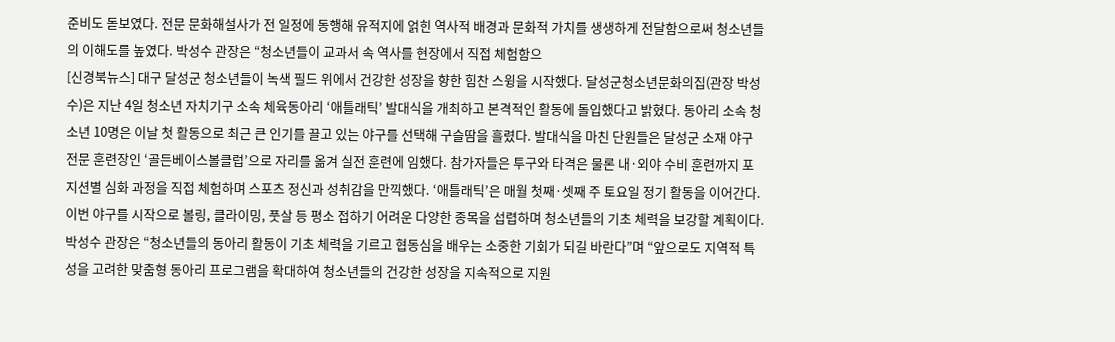준비도 돋보였다. 전문 문화해설사가 전 일정에 동행해 유적지에 얽힌 역사적 배경과 문화적 가치를 생생하게 전달함으로써 청소년들의 이해도를 높였다. 박성수 관장은 “청소년들이 교과서 속 역사를 현장에서 직접 체험함으
[신경북뉴스] 대구 달성군 청소년들이 녹색 필드 위에서 건강한 성장을 향한 힘찬 스윙을 시작했다. 달성군청소년문화의집(관장 박성수)은 지난 4일 청소년 자치기구 소속 체육동아리 ‘애틀래틱’ 발대식을 개최하고 본격적인 활동에 돌입했다고 밝혔다. 동아리 소속 청소년 10명은 이날 첫 활동으로 최근 큰 인기를 끌고 있는 야구를 선택해 구슬땀을 흘렸다. 발대식을 마친 단원들은 달성군 소재 야구 전문 훈련장인 ‘골든베이스볼클럽’으로 자리를 옮겨 실전 훈련에 임했다. 참가자들은 투구와 타격은 물론 내·외야 수비 훈련까지 포지션별 심화 과정을 직접 체험하며 스포츠 정신과 성취감을 만끽했다. ‘애틀래틱’은 매월 첫째·셋째 주 토요일 정기 활동을 이어간다. 이번 야구를 시작으로 볼링, 클라이밍, 풋살 등 평소 접하기 어려운 다양한 종목을 섭렵하며 청소년들의 기초 체력을 보강할 계획이다. 박성수 관장은 “청소년들의 동아리 활동이 기초 체력을 기르고 협동심을 배우는 소중한 기회가 되길 바란다”며 “앞으로도 지역적 특성을 고려한 맞춤형 동아리 프로그램을 확대하여 청소년들의 건강한 성장을 지속적으로 지원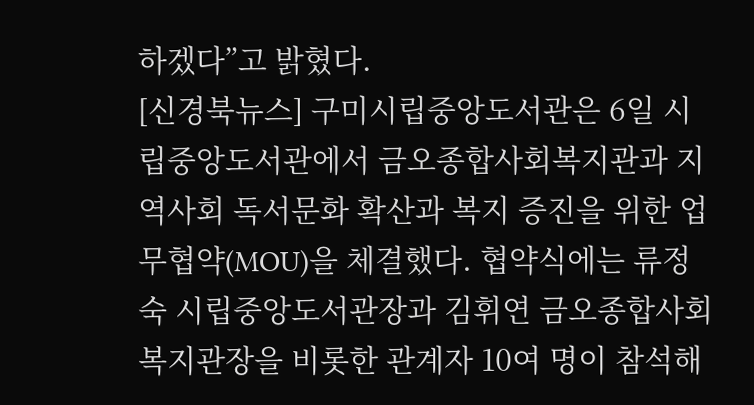하겠다”고 밝혔다.
[신경북뉴스] 구미시립중앙도서관은 6일 시립중앙도서관에서 금오종합사회복지관과 지역사회 독서문화 확산과 복지 증진을 위한 업무협약(MOU)을 체결했다. 협약식에는 류정숙 시립중앙도서관장과 김휘연 금오종합사회복지관장을 비롯한 관계자 10여 명이 참석해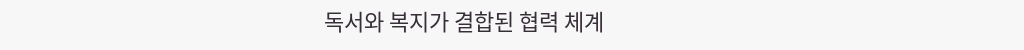독서와 복지가 결합된 협력 체계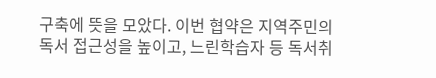구축에 뜻을 모았다. 이번 협약은 지역주민의 독서 접근성을 높이고, 느린학습자 등 독서취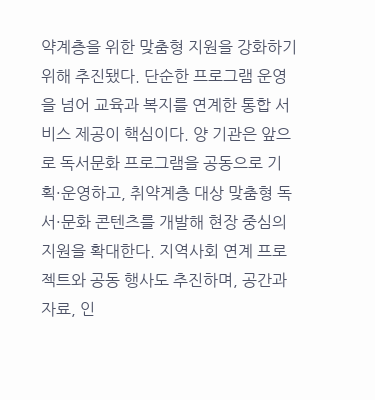약계층을 위한 맞춤형 지원을 강화하기 위해 추진됐다. 단순한 프로그램 운영을 넘어 교육과 복지를 연계한 통합 서비스 제공이 핵심이다. 양 기관은 앞으로 독서문화 프로그램을 공동으로 기획·운영하고, 취약계층 대상 맞춤형 독서·문화 콘텐츠를 개발해 현장 중심의 지원을 확대한다. 지역사회 연계 프로젝트와 공동 행사도 추진하며, 공간과 자료, 인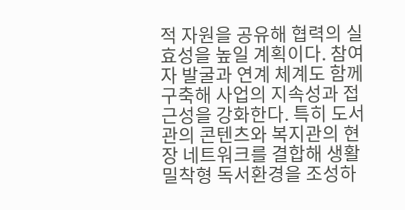적 자원을 공유해 협력의 실효성을 높일 계획이다. 참여자 발굴과 연계 체계도 함께 구축해 사업의 지속성과 접근성을 강화한다. 특히 도서관의 콘텐츠와 복지관의 현장 네트워크를 결합해 생활밀착형 독서환경을 조성하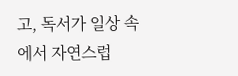고, 독서가 일상 속에서 자연스럽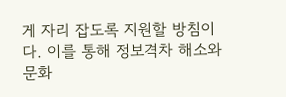게 자리 잡도록 지원할 방침이다. 이를 통해 정보격차 해소와 문화